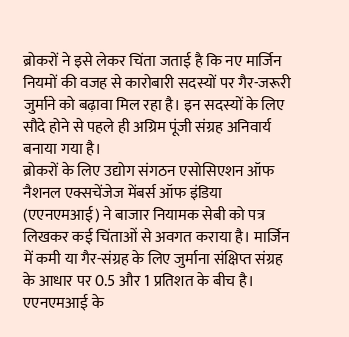ब्रोकरों ने इसे लेकर चिंता जताई है कि नए मार्जिन नियमों की वजह से कारोबारी सदस्यों पर गैर-जरूरी जुर्माने को बढ़ावा मिल रहा है। इन सदस्यों के लिए सौदे होने से पहले ही अग्रिम पूंजी संग्रह अनिवार्य बनाया गया है।
ब्रोकरों के लिए उद्योग संगठन एसोसिएशन ऑफ नैशनल एक्सचेंजेज मेंबर्स ऑफ इंडिया (एएनएमआई) ने बाजार नियामक सेबी को पत्र लिखकर कई चिंताओं से अवगत कराया है। मार्जिन में कमी या गैर-संग्रह के लिए जुर्माना संक्षिप्त संग्रह के आधार पर 0.5 और 1 प्रतिशत के बीच है। एएनएमआई के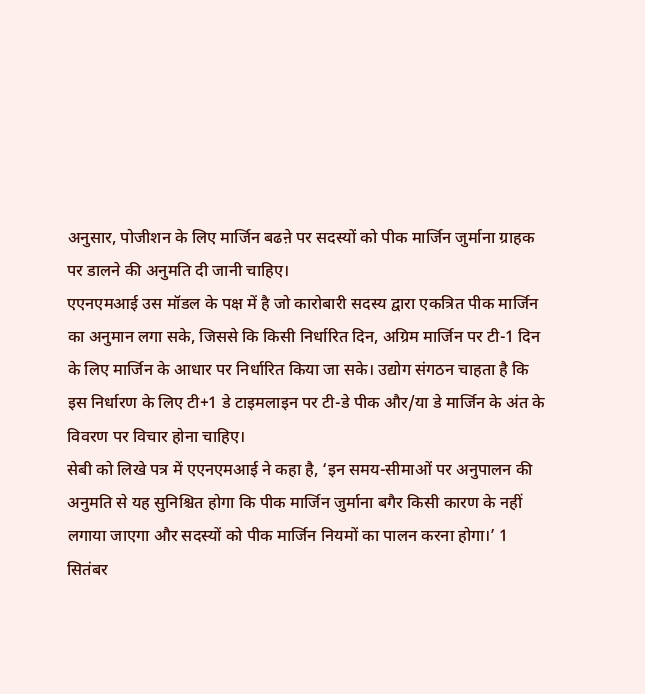अनुसार, पोजीशन के लिए मार्जिन बढऩे पर सदस्यों को पीक मार्जिन जुर्माना ग्राहक पर डालने की अनुमति दी जानी चाहिए।
एएनएमआई उस मॉडल के पक्ष में है जो कारोबारी सदस्य द्वारा एकत्रित पीक मार्जिन का अनुमान लगा सके, जिससे कि किसी निर्धारित दिन, अग्रिम मार्जिन पर टी-1 दिन के लिए मार्जिन के आधार पर निर्धारित किया जा सके। उद्योग संगठन चाहता है कि इस निर्धारण के लिए टी+1 डे टाइमलाइन पर टी-डे पीक और/या डे मार्जिन के अंत के विवरण पर विचार होना चाहिए।
सेबी को लिखे पत्र में एएनएमआई ने कहा है, ‘इन समय-सीमाओं पर अनुपालन की अनुमति से यह सुनिश्चित होगा कि पीक मार्जिन जुर्माना बगैर किसी कारण के नहीं लगाया जाएगा और सदस्यों को पीक मार्जिन नियमों का पालन करना होगा।’ 1 सितंबर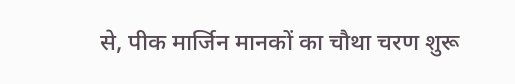से, पीक मार्जिन मानकों का चौथा चरण शुरू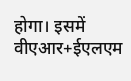होगा। इसमें वीएआर+ईएलएम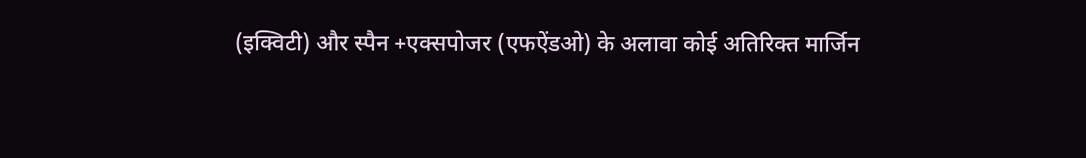(इक्विटी) और स्पैन +एक्सपोजर (एफऐंडओ) के अलावा कोई अतिरिक्त मार्जिन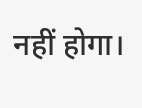नहीं होगा।